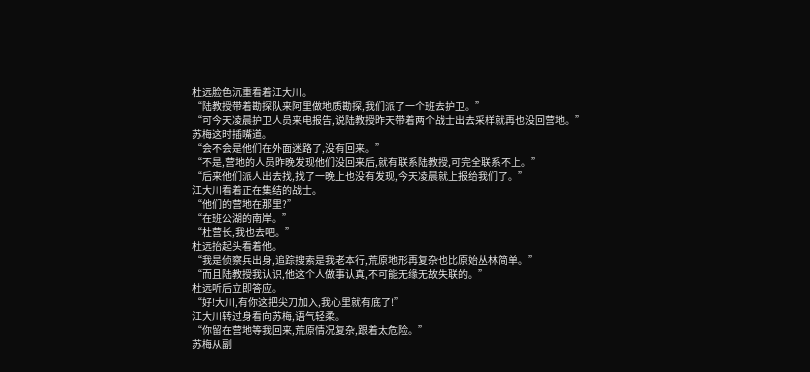杜远脸色沉重看着江大川。
“陆教授带着勘探队来阿里做地质勘探,我们派了一个班去护卫。”
“可今天凌晨护卫人员来电报告,说陆教授昨天带着两个战士出去采样就再也没回营地。”
苏梅这时插嘴道。
“会不会是他们在外面迷路了,没有回来。”
“不是,营地的人员昨晚发现他们没回来后,就有联系陆教授,可完全联系不上。”
“后来他们派人出去找,找了一晚上也没有发现,今天凌晨就上报给我们了。”
江大川看着正在集结的战士。
“他们的营地在那里?”
“在班公湖的南岸。”
“杜营长,我也去吧。”
杜远抬起头看着他。
“我是侦察兵出身,追踪搜索是我老本行,荒原地形再复杂也比原始丛林简单。”
“而且陆教授我认识,他这个人做事认真,不可能无缘无故失联的。”
杜远听后立即答应。
“好!大川,有你这把尖刀加入,我心里就有底了!”
江大川转过身看向苏梅,语气轻柔。
“你留在营地等我回来,荒原情况复杂,跟着太危险。”
苏梅从副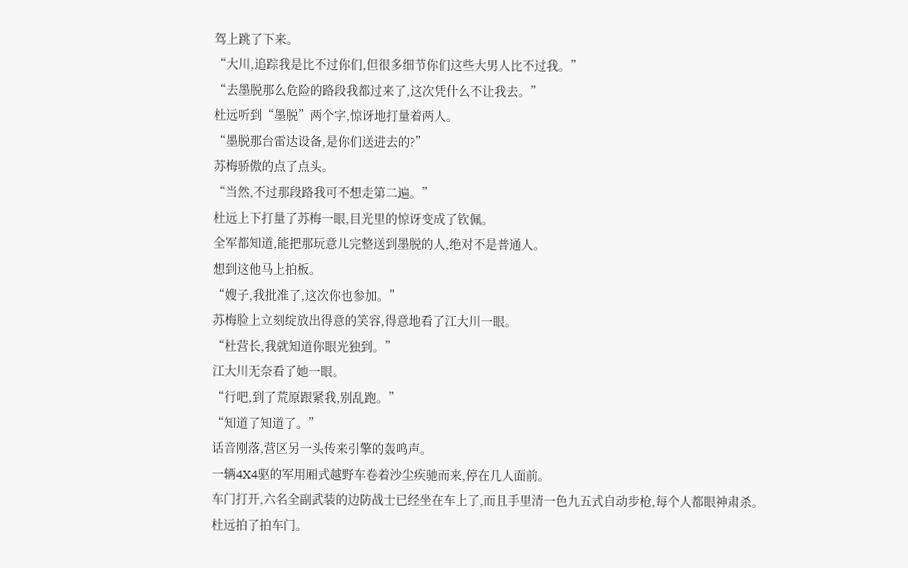驾上跳了下来。
“大川,追踪我是比不过你们,但很多细节你们这些大男人比不过我。”
“去墨脱那么危险的路段我都过来了,这次凭什么不让我去。”
杜远听到“墨脱”两个字,惊讶地打量着两人。
“墨脱那台雷达设备,是你们送进去的?”
苏梅骄傲的点了点头。
“当然,不过那段路我可不想走第二遍。”
杜远上下打量了苏梅一眼,目光里的惊讶变成了钦佩。
全军都知道,能把那玩意儿完整送到墨脱的人,绝对不是普通人。
想到这他马上拍板。
“嫂子,我批准了,这次你也参加。”
苏梅脸上立刻绽放出得意的笑容,得意地看了江大川一眼。
“杜营长,我就知道你眼光独到。”
江大川无奈看了她一眼。
“行吧,到了荒原跟紧我,别乱跑。”
“知道了知道了。”
话音刚落,营区另一头传来引擎的轰鸣声。
一辆4X4驱的军用厢式越野车卷着沙尘疾驰而来,停在几人面前。
车门打开,六名全副武装的边防战士已经坐在车上了,而且手里清一色九五式自动步枪,每个人都眼神肃杀。
杜远拍了拍车门。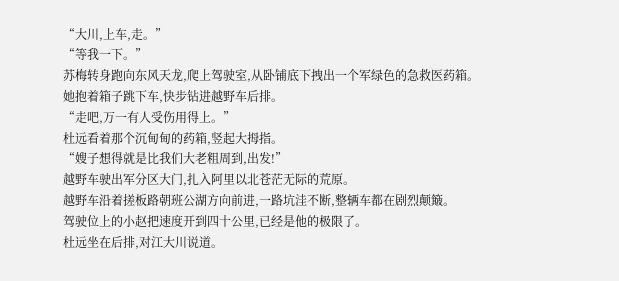“大川,上车,走。”
“等我一下。”
苏梅转身跑向东风天龙,爬上驾驶室,从卧铺底下拽出一个军绿色的急救医药箱。
她抱着箱子跳下车,快步钻进越野车后排。
“走吧,万一有人受伤用得上。”
杜远看着那个沉甸甸的药箱,竖起大拇指。
“嫂子想得就是比我们大老粗周到,出发!”
越野车驶出军分区大门,扎入阿里以北苍茫无际的荒原。
越野车沿着搓板路朝班公湖方向前进,一路坑洼不断,整辆车都在剧烈颠簸。
驾驶位上的小赵把速度开到四十公里,已经是他的极限了。
杜远坐在后排,对江大川说道。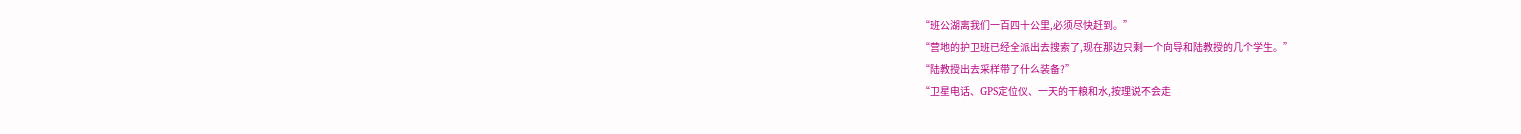“班公湖离我们一百四十公里,必须尽快赶到。”
“营地的护卫班已经全派出去搜索了,现在那边只剩一个向导和陆教授的几个学生。”
“陆教授出去采样带了什么装备?”
“卫星电话、GPS定位仪、一天的干粮和水,按理说不会走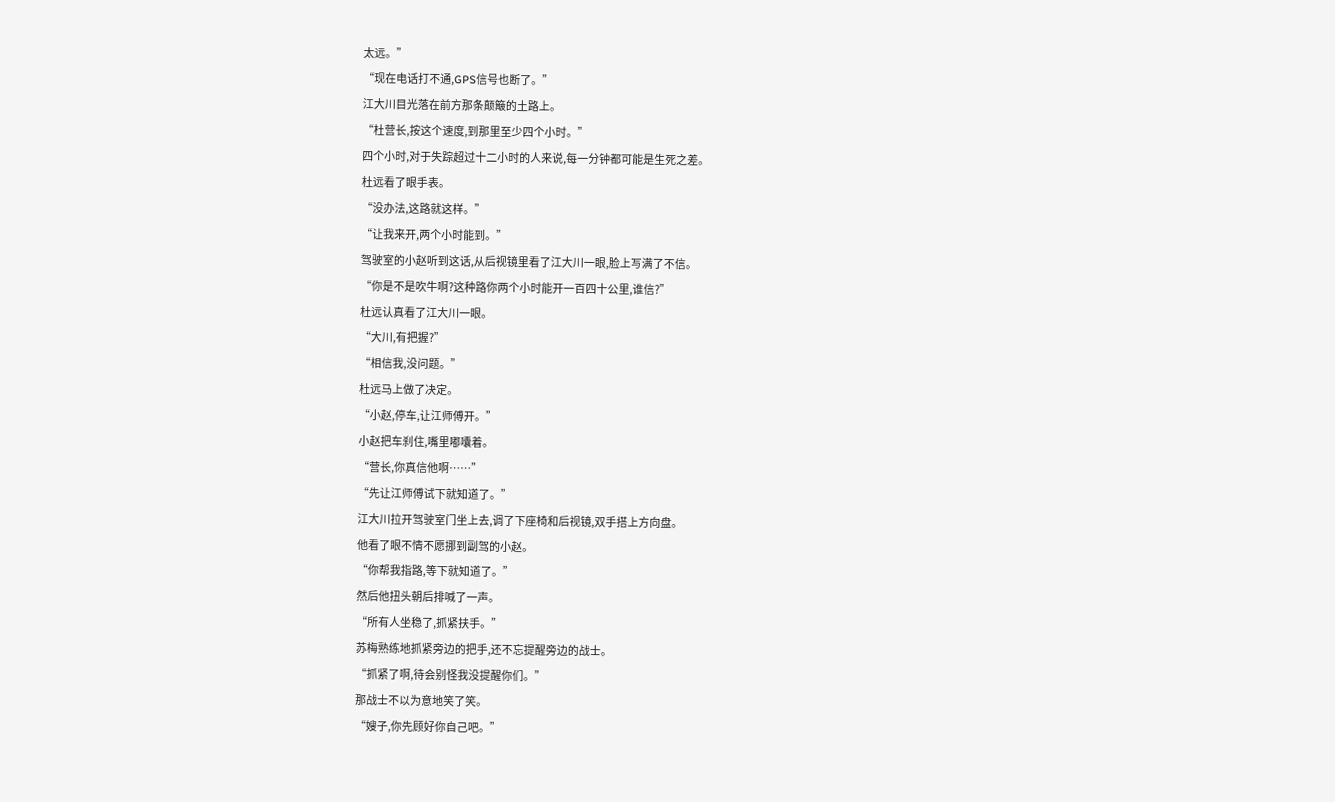太远。”
“现在电话打不通,GPS信号也断了。”
江大川目光落在前方那条颠簸的土路上。
“杜营长,按这个速度,到那里至少四个小时。”
四个小时,对于失踪超过十二小时的人来说,每一分钟都可能是生死之差。
杜远看了眼手表。
“没办法,这路就这样。”
“让我来开,两个小时能到。”
驾驶室的小赵听到这话,从后视镜里看了江大川一眼,脸上写满了不信。
“你是不是吹牛啊?这种路你两个小时能开一百四十公里,谁信?”
杜远认真看了江大川一眼。
“大川,有把握?”
“相信我,没问题。”
杜远马上做了决定。
“小赵,停车,让江师傅开。”
小赵把车刹住,嘴里嘟囔着。
“营长,你真信他啊……”
“先让江师傅试下就知道了。”
江大川拉开驾驶室门坐上去,调了下座椅和后视镜,双手搭上方向盘。
他看了眼不情不愿挪到副驾的小赵。
“你帮我指路,等下就知道了。”
然后他扭头朝后排喊了一声。
“所有人坐稳了,抓紧扶手。”
苏梅熟练地抓紧旁边的把手,还不忘提醒旁边的战士。
“抓紧了啊,待会别怪我没提醒你们。”
那战士不以为意地笑了笑。
“嫂子,你先顾好你自己吧。”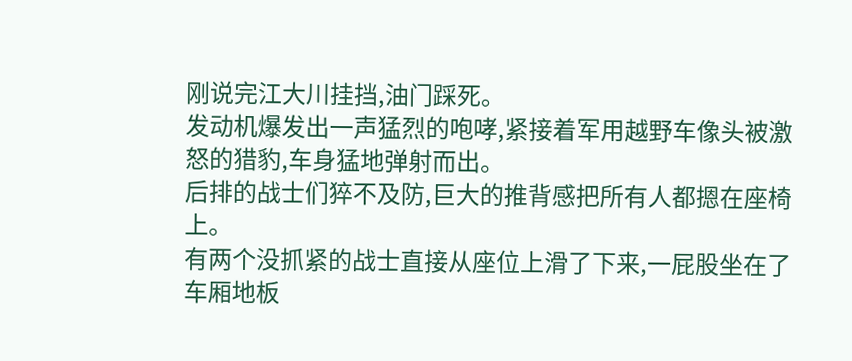刚说完江大川挂挡,油门踩死。
发动机爆发出一声猛烈的咆哮,紧接着军用越野车像头被激怒的猎豹,车身猛地弹射而出。
后排的战士们猝不及防,巨大的推背感把所有人都摁在座椅上。
有两个没抓紧的战士直接从座位上滑了下来,一屁股坐在了车厢地板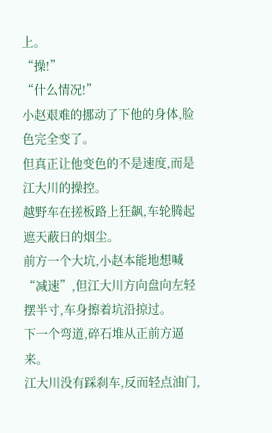上。
“操!”
“什么情况!”
小赵艰难的挪动了下他的身体,脸色完全变了。
但真正让他变色的不是速度,而是江大川的操控。
越野车在搓板路上狂飙,车轮腾起遮天蔽日的烟尘。
前方一个大坑,小赵本能地想喊“减速”,但江大川方向盘向左轻摆半寸,车身擦着坑沿掠过。
下一个弯道,碎石堆从正前方逼来。
江大川没有踩刹车,反而轻点油门,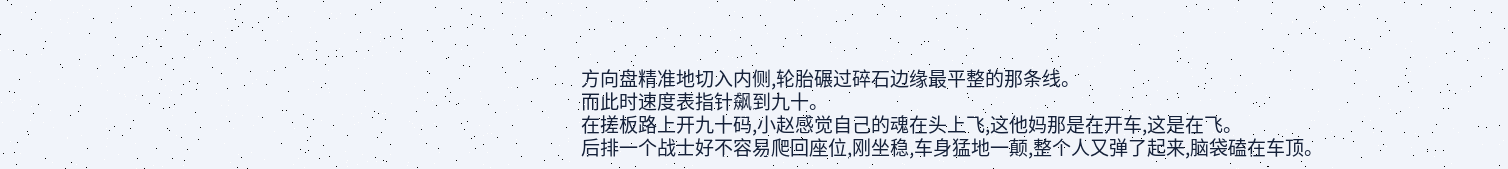方向盘精准地切入内侧,轮胎碾过碎石边缘最平整的那条线。
而此时速度表指针飙到九十。
在搓板路上开九十码,小赵感觉自己的魂在头上飞,这他妈那是在开车,这是在飞。
后排一个战士好不容易爬回座位,刚坐稳,车身猛地一颠,整个人又弹了起来,脑袋磕在车顶。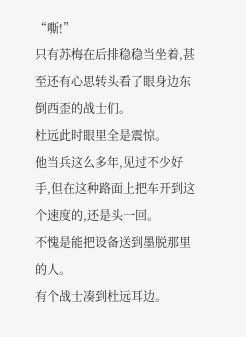“嘶!”
只有苏梅在后排稳稳当坐着,甚至还有心思转头看了眼身边东倒西歪的战士们。
杜远此时眼里全是震惊。
他当兵这么多年,见过不少好手,但在这种路面上把车开到这个速度的,还是头一回。
不愧是能把设备送到墨脱那里的人。
有个战士凑到杜远耳边。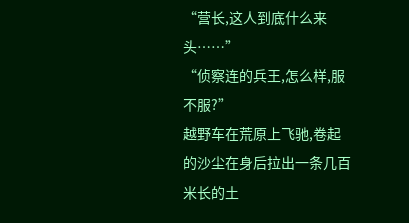“营长,这人到底什么来头……”
“侦察连的兵王,怎么样,服不服?”
越野车在荒原上飞驰,卷起的沙尘在身后拉出一条几百米长的土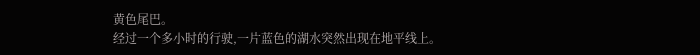黄色尾巴。
经过一个多小时的行驶,一片蓝色的湖水突然出现在地平线上。